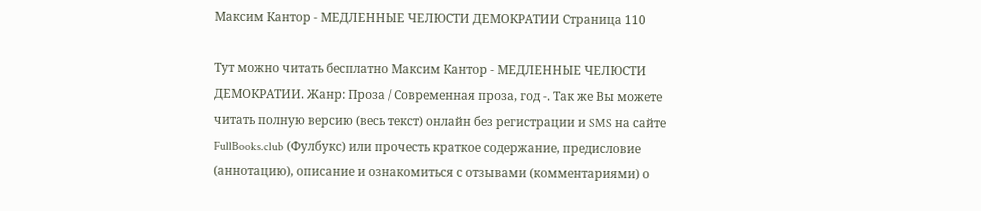Максим Кантор - МЕДЛЕННЫЕ ЧЕЛЮСТИ ДЕМОКРАТИИ Страница 110

Тут можно читать бесплатно Максим Кантор - МЕДЛЕННЫЕ ЧЕЛЮСТИ ДЕМОКРАТИИ. Жанр: Проза / Современная проза, год -. Так же Вы можете читать полную версию (весь текст) онлайн без регистрации и SMS на сайте FullBooks.club (Фулбукс) или прочесть краткое содержание, предисловие (аннотацию), описание и ознакомиться с отзывами (комментариями) о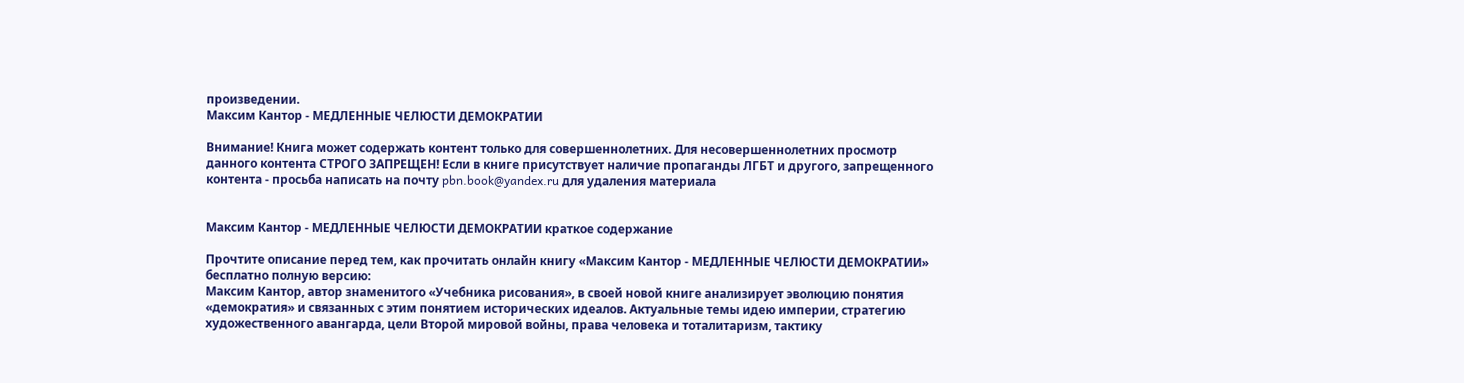произведении.
Максим Кантор - МЕДЛЕННЫЕ ЧЕЛЮСТИ ДЕМОКРАТИИ

Внимание! Книга может содержать контент только для совершеннолетних. Для несовершеннолетних просмотр данного контента СТРОГО ЗАПРЕЩЕН! Если в книге присутствует наличие пропаганды ЛГБТ и другого, запрещенного контента - просьба написать на почту pbn.book@yandex.ru для удаления материала


Максим Кантор - МЕДЛЕННЫЕ ЧЕЛЮСТИ ДЕМОКРАТИИ краткое содержание

Прочтите описание перед тем, как прочитать онлайн книгу «Максим Кантор - МЕДЛЕННЫЕ ЧЕЛЮСТИ ДЕМОКРАТИИ» бесплатно полную версию:
Максим Кантор, автор знаменитого «Учебника рисования», в своей новой книге анализирует эволюцию понятия «демократия» и связанных с этим понятием исторических идеалов. Актуальные темы идею империи, стратегию художественного авангарда, цели Второй мировой войны, права человека и тоталитаризм, тактику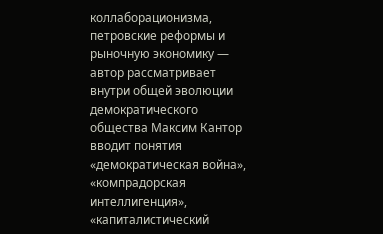коллаборационизма, петровские реформы и рыночную экономику — автор рассматривает внутри общей эволюции демократического общества Максим Кантор вводит понятия «демократическая война», «компрадорская интеллигенция», «капиталистический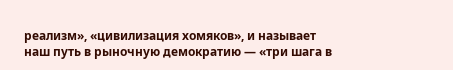реализм», «цивилизация хомяков», и называет наш путь в рыночную демократию — «три шага в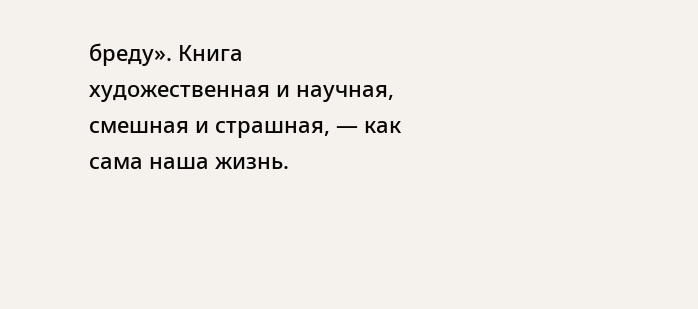бреду». Книга художественная и научная, смешная и страшная, — как сама наша жизнь.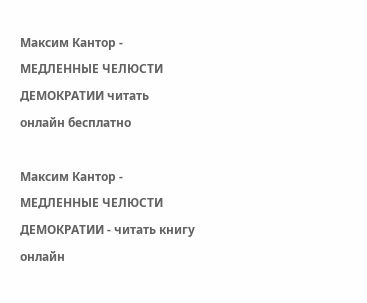Максим Кантор - МЕДЛЕННЫЕ ЧЕЛЮСТИ ДЕМОКРАТИИ читать онлайн бесплатно

Максим Кантор - МЕДЛЕННЫЕ ЧЕЛЮСТИ ДЕМОКРАТИИ - читать книгу онлайн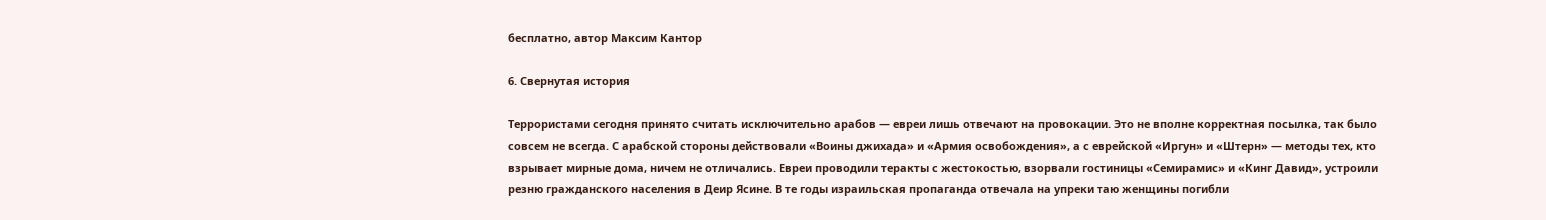бесплатно, автор Максим Кантор

6. Свернутая история

Террористами сегодня принято считать исключительно арабов — евреи лишь отвечают на провокации. Это не вполне корректная посылка, так было совсем не всегда. С арабской стороны действовали «Воины джихада» и «Армия освобождения», а с еврейской «Иргун» и «Штерн» — методы тех, кто взрывает мирные дома, ничем не отличались. Евреи проводили теракты с жестокостью, взорвали гостиницы «Семирамис» и «Кинг Давид», устроили резню гражданского населения в Деир Ясине. В те годы израильская пропаганда отвечала на упреки таю женщины погибли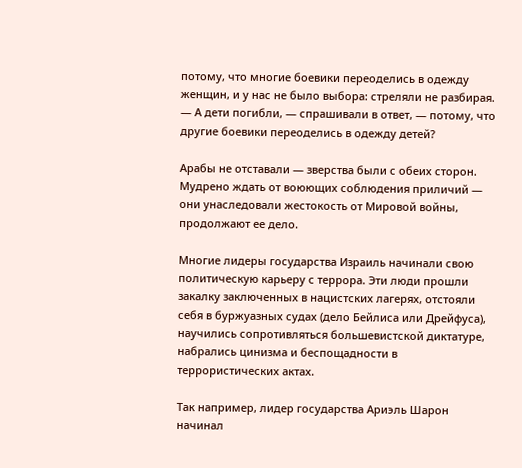потому, что многие боевики переоделись в одежду женщин, и у нас не было выбора: стреляли не разбирая. — А дети погибли, — спрашивали в ответ, — потому, что другие боевики переоделись в одежду детей?

Арабы не отставали — зверства были с обеих сторон. Мудрено ждать от воюющих соблюдения приличий — они унаследовали жестокость от Мировой войны, продолжают ее дело.

Многие лидеры государства Израиль начинали свою политическую карьеру с террора. Эти люди прошли закалку заключенных в нацистских лагерях, отстояли себя в буржуазных судах (дело Бейлиса или Дрейфуса), научились сопротивляться большевистской диктатуре, набрались цинизма и беспощадности в террористических актах.

Так например, лидер государства Ариэль Шарон начинал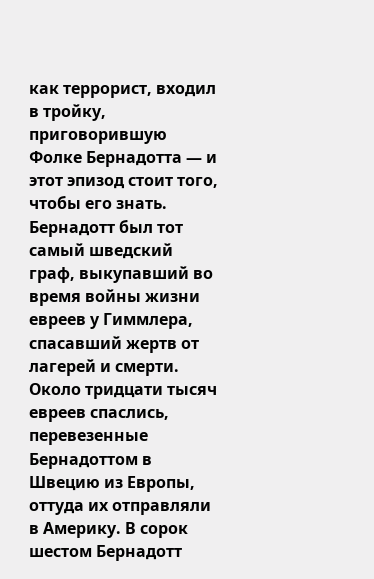как террорист, входил в тройку, приговорившую Фолке Бернадотта — и этот эпизод стоит того, чтобы его знать. Бернадотт был тот самый шведский граф, выкупавший во время войны жизни евреев у Гиммлера, спасавший жертв от лагерей и смерти. Около тридцати тысяч евреев спаслись, перевезенные Бернадоттом в Швецию из Европы, оттуда их отправляли в Америку. В сорок шестом Бернадотт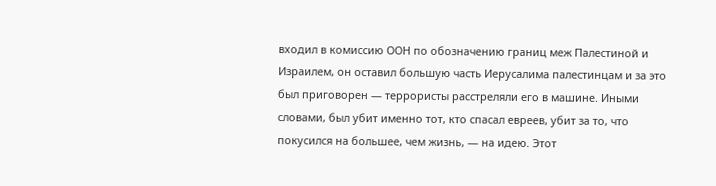входил в комиссию ООН по обозначению границ меж Палестиной и Израилем, он оставил большую часть Иерусалима палестинцам и за это был приговорен — террористы расстреляли его в машине. Иными словами, был убит именно тот, кто спасал евреев, убит за то, что покусился на большее, чем жизнь, — на идею. Этот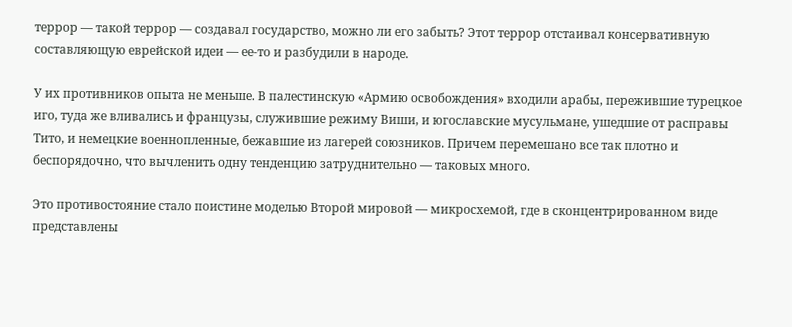террор — такой террор — создавал государство, можно ли его забыть? Этот террор отстаивал консервативную составляющую еврейской идеи — ее-то и разбудили в народе.

У их противников опыта не меньше. В палестинскую «Армию освобождения» входили арабы, пережившие турецкое иго, туда же вливались и французы, служившие режиму Виши, и югославские мусульмане, ушедшие от расправы Тито, и немецкие военнопленные, бежавшие из лагерей союзников. Причем перемешано все так плотно и беспорядочно, что вычленить одну тенденцию затруднительно — таковых много.

Это противостояние стало поистине моделью Второй мировой — микросхемой, где в сконцентрированном виде представлены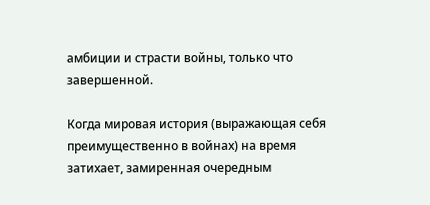амбиции и страсти войны, только что завершенной.

Когда мировая история (выражающая себя преимущественно в войнах) на время затихает, замиренная очередным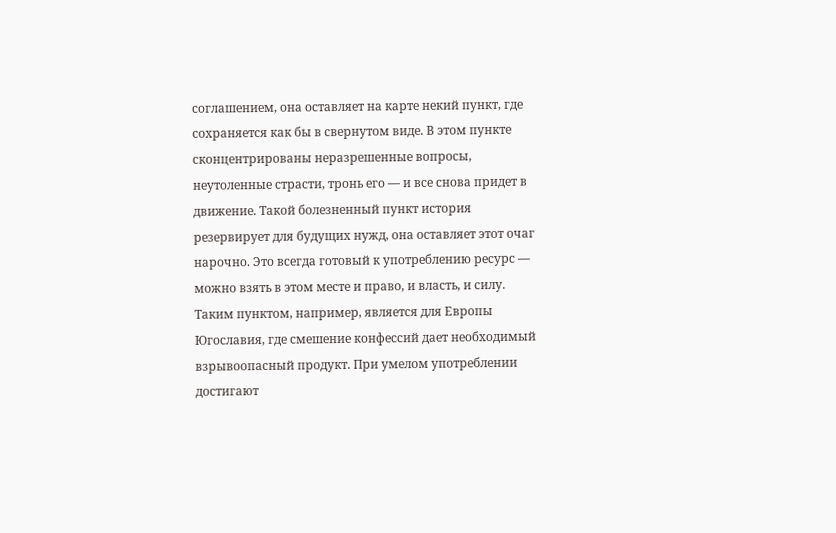соглашением, она оставляет на карте некий пункт, где сохраняется как бы в свернутом виде. В этом пункте сконцентрированы неразрешенные вопросы, неутоленные страсти, тронь его — и все снова придет в движение. Такой болезненный пункт история резервирует для будущих нужд, она оставляет этот очаг нарочно. Это всегда готовый к употреблению ресурс — можно взять в этом месте и право, и власть, и силу. Таким пунктом, например, является для Европы Югославия, где смешение конфессий дает необходимый взрывоопасный продукт. При умелом употреблении достигают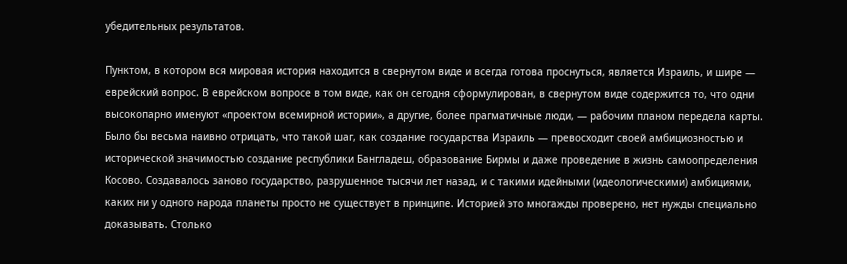убедительных результатов.

Пунктом, в котором вся мировая история находится в свернутом виде и всегда готова проснуться, является Израиль, и шире — еврейский вопрос. В еврейском вопросе в том виде, как он сегодня сформулирован, в свернутом виде содержится то, что одни высокопарно именуют «проектом всемирной истории», а другие, более прагматичные люди, — рабочим планом передела карты. Было бы весьма наивно отрицать, что такой шаг, как создание государства Израиль — превосходит своей амбициозностью и исторической значимостью создание республики Бангладеш, образование Бирмы и даже проведение в жизнь самоопределения Косово. Создавалось заново государство, разрушенное тысячи лет назад, и с такими идейными (идеологическими) амбициями, каких ни у одного народа планеты просто не существует в принципе. Историей это многажды проверено, нет нужды специально доказывать. Столько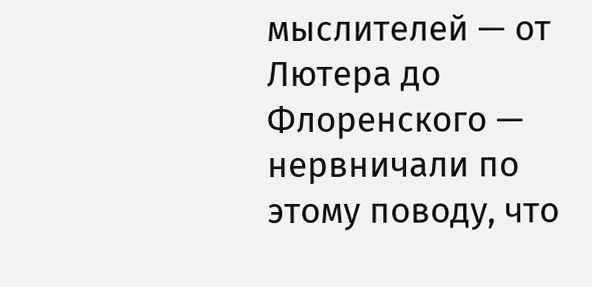мыслителей — от Лютера до Флоренского — нервничали по этому поводу, что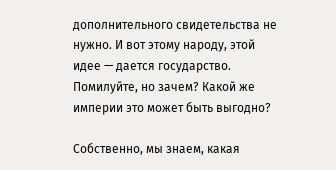дополнительного свидетельства не нужно. И вот этому народу, этой идее — дается государство. Помилуйте, но зачем? Какой же империи это может быть выгодно?

Собственно, мы знаем, какая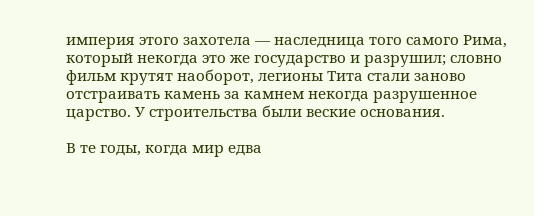империя этого захотела — наследница того самого Рима, который некогда это же государство и разрушил; словно фильм крутят наоборот, легионы Тита стали заново отстраивать камень за камнем некогда разрушенное царство. У строительства были веские основания.

В те годы, когда мир едва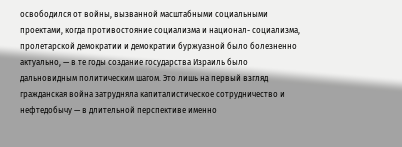освободился от войны, вызванной масштабными социальными проектами, когда противостояние социализма и национал- социализма, пролетарской демократии и демократии буржуазной было болезненно актуально, — в те годы создание государства Израиль было дальновидным политическим шагом. Это лишь на первый взгляд гражданская война затрудняла капиталистическое сотрудничество и нефтедобычу — в длительной перспективе именно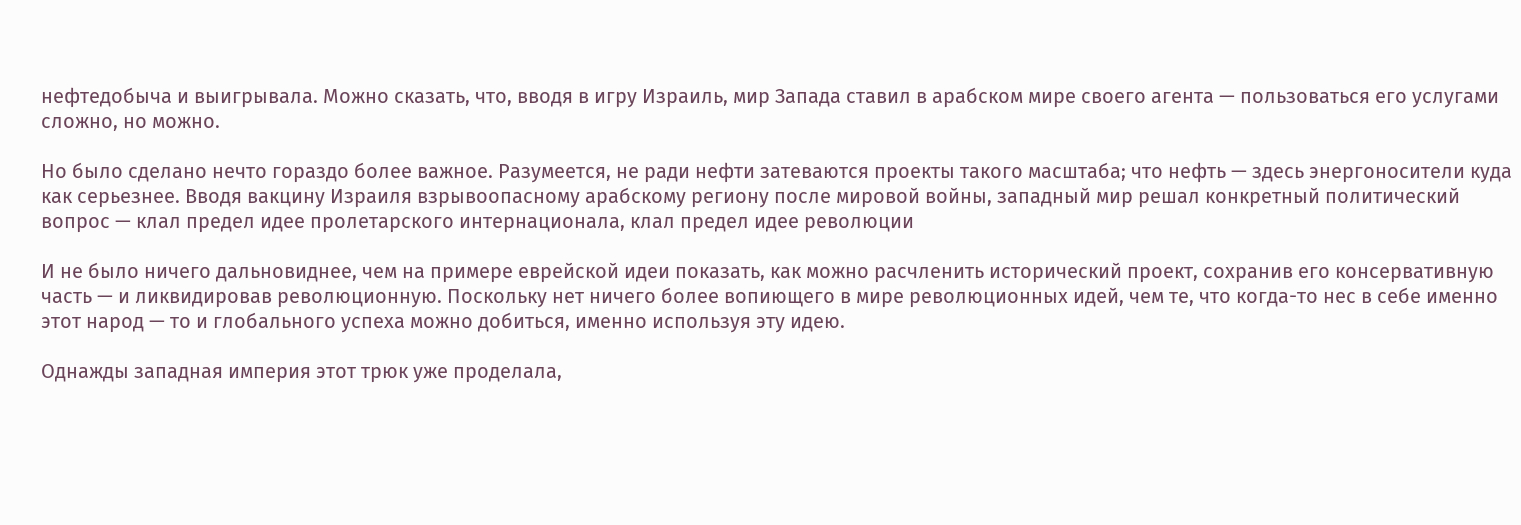нефтедобыча и выигрывала. Можно сказать, что, вводя в игру Израиль, мир Запада ставил в арабском мире своего агента — пользоваться его услугами сложно, но можно.

Но было сделано нечто гораздо более важное. Разумеется, не ради нефти затеваются проекты такого масштаба; что нефть — здесь энергоносители куда как серьезнее. Вводя вакцину Израиля взрывоопасному арабскому региону после мировой войны, западный мир решал конкретный политический вопрос — клал предел идее пролетарского интернационала, клал предел идее революции

И не было ничего дальновиднее, чем на примере еврейской идеи показать, как можно расчленить исторический проект, сохранив его консервативную часть — и ликвидировав революционную. Поскольку нет ничего более вопиющего в мире революционных идей, чем те, что когда-то нес в себе именно этот народ — то и глобального успеха можно добиться, именно используя эту идею.

Однажды западная империя этот трюк уже проделала,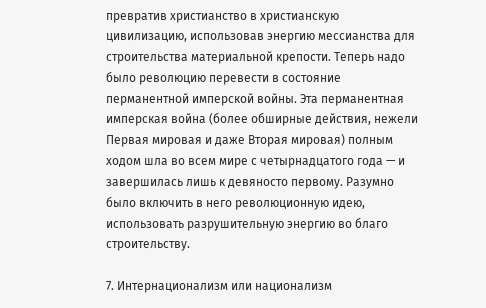превратив христианство в христианскую цивилизацию, использовав энергию мессианства для строительства материальной крепости. Теперь надо было революцию перевести в состояние перманентной имперской войны. Эта перманентная имперская война (более обширные действия, нежели Первая мировая и даже Вторая мировая) полным ходом шла во всем мире с четырнадцатого года — и завершилась лишь к девяносто первому. Разумно было включить в него революционную идею, использовать разрушительную энергию во благо строительству.

7. Интернационализм или национализм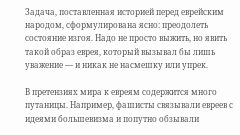Задача, поставленная историей перед еврейским народом, сформулирована ясно: преодолеть состояние изгоя. Надо не просто выжить, но явить такой образ еврея, который вызывал бы лишь уважение — и никак не насмешку или упрек.

В претензиях мира к евреям содержится много путаницы. Например, фашисты связывали евреев с идеями большевизма и попутно обзывали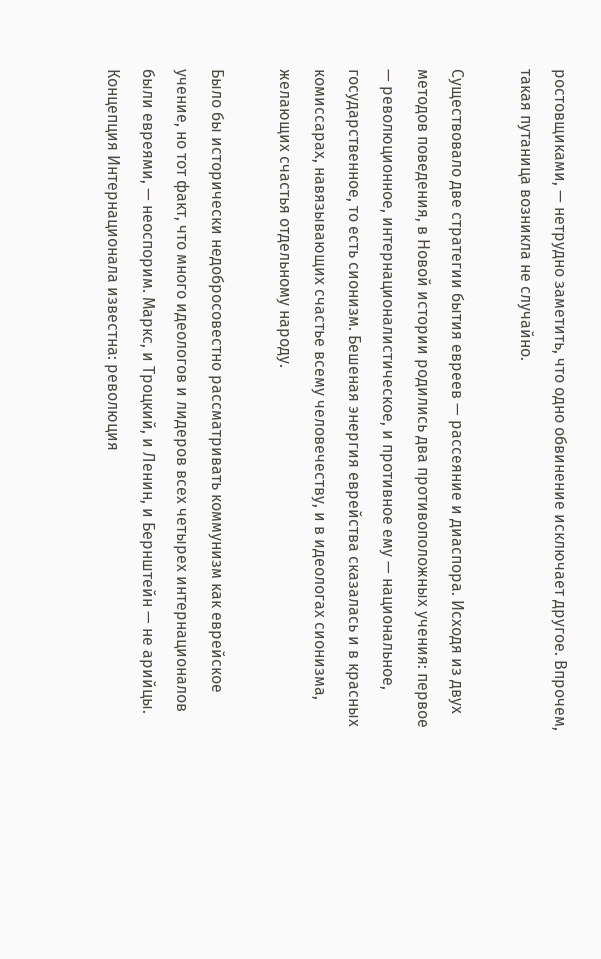ростовщиками, — нетрудно заметить, что одно обвинение исключает другое. Впрочем, такая путаница возникла не случайно.

Существовало две стратегии бытия евреев — рассеяние и диаспора. Исходя из двух методов поведения, в Новой истории родились два противоположных учения: первое — революционное, интернационалистическое, и противное ему — национальное, государственное, то есть сионизм. Бешеная энергия еврейства сказалась и в красных комиссарах, навязывающих счастье всему человечеству, и в идеологах сионизма, желающих счастья отдельному народу.

Было бы исторически недобросовестно рассматривать коммунизм как еврейское учение, но тот факт, что много идеологов и лидеров всех четырех интернационалов были евреями, — неоспорим. Маркс, и Троцкий, и Ленин, и Бернштейн — не арийцы. Концепция Интернационала известна: революция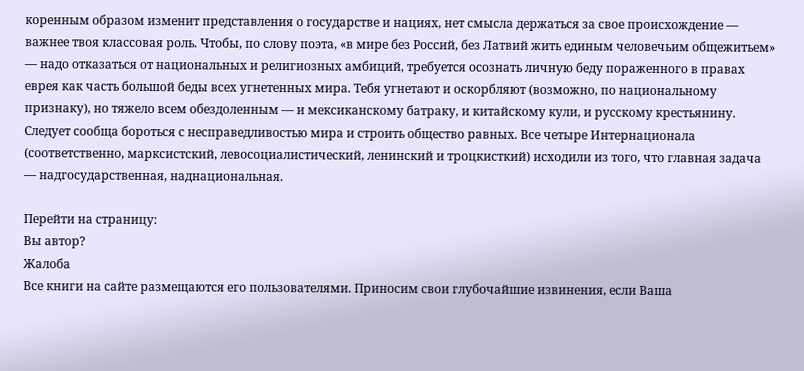коренным образом изменит представления о государстве и нациях, нет смысла держаться за свое происхождение — важнее твоя классовая роль. Чтобы, по слову поэта, «в мире без Россий, без Латвий жить единым человечьим общежитьем» — надо отказаться от национальных и религиозных амбиций, требуется осознать личную беду пораженного в правах еврея как часть большой беды всех угнетенных мира. Тебя угнетают и оскорбляют (возможно, по национальному признаку), но тяжело всем обездоленным — и мексиканскому батраку, и китайскому кули, и русскому крестьянину. Следует сообща бороться с несправедливостью мира и строить общество равных. Все четыре Интернационала (соответственно, марксистский, левосоциалистический, ленинский и троцкисткий) исходили из того, что главная задача — надгосударственная, наднациональная.

Перейти на страницу:
Вы автор?
Жалоба
Все книги на сайте размещаются его пользователями. Приносим свои глубочайшие извинения, если Ваша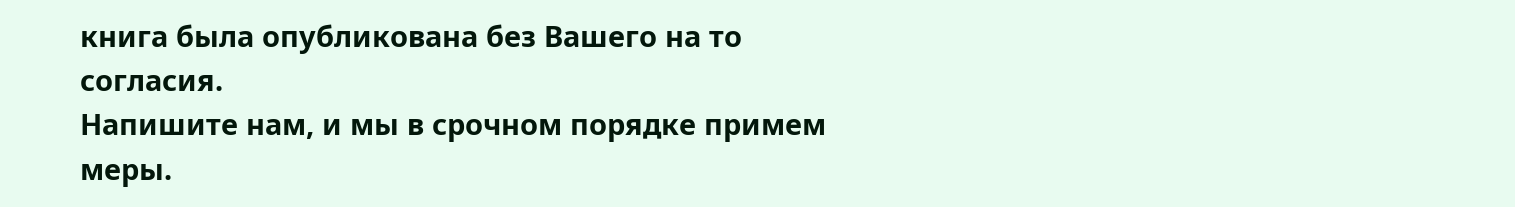книга была опубликована без Вашего на то согласия.
Напишите нам, и мы в срочном порядке примем меры.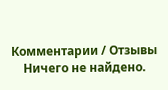Комментарии / Отзывы
    Ничего не найдено.